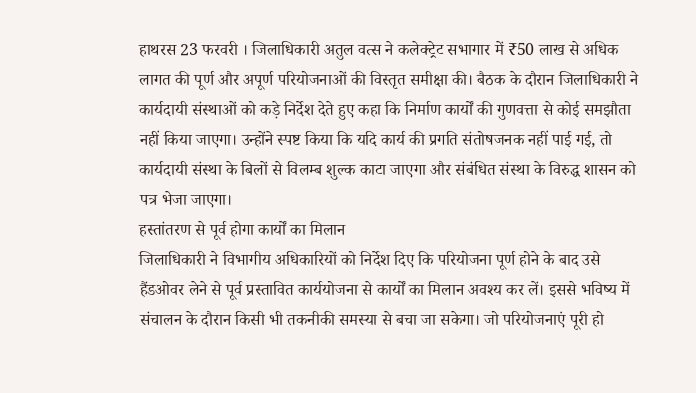हाथरस 23 फरवरी । जिलाधिकारी अतुल वत्स ने कलेक्ट्रेट सभागार में ₹50 लाख से अधिक लागत की पूर्ण और अपूर्ण परियोजनाओं की विस्तृत समीक्षा की। बैठक के दौरान जिलाधिकारी ने कार्यदायी संस्थाओं को कड़े निर्देश देते हुए कहा कि निर्माण कार्यों की गुणवत्ता से कोई समझौता नहीं किया जाएगा। उन्होंने स्पष्ट किया कि यदि कार्य की प्रगति संतोषजनक नहीं पाई गई, तो कार्यदायी संस्था के बिलों से विलम्ब शुल्क काटा जाएगा और संबंधित संस्था के विरुद्ध शासन को पत्र भेजा जाएगा।
हस्तांतरण से पूर्व होगा कार्यों का मिलान
जिलाधिकारी ने विभागीय अधिकारियों को निर्देश दिए कि परियोजना पूर्ण होने के बाद उसे हैंडओवर लेने से पूर्व प्रस्तावित कार्ययोजना से कार्यों का मिलान अवश्य कर लें। इससे भविष्य में संचालन के दौरान किसी भी तकनीकी समस्या से बचा जा सकेगा। जो परियोजनाएं पूरी हो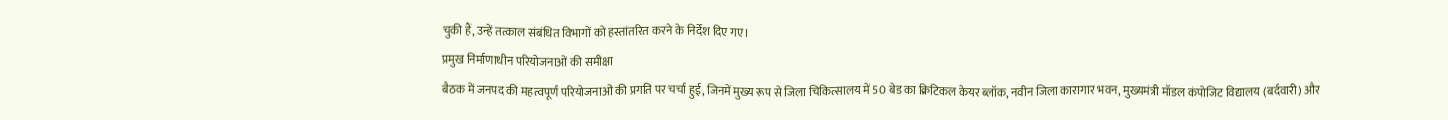चुकी हैं, उन्हें तत्काल संबंधित विभागों को हस्तांतरित करने के निर्देश दिए गए।
प्रमुख निर्माणाधीन परियोजनाओं की समीक्षा
बैठक में जनपद की महत्वपूर्ण परियोजनाओं की प्रगति पर चर्चा हुई, जिनमें मुख्य रूप से जिला चिकित्सालय में 50 बेड का क्रिटिकल केयर ब्लॉक, नवीन जिला कारागार भवन, मुख्यमंत्री मॉडल कंपोजिट विद्यालय (बर्दवारी) और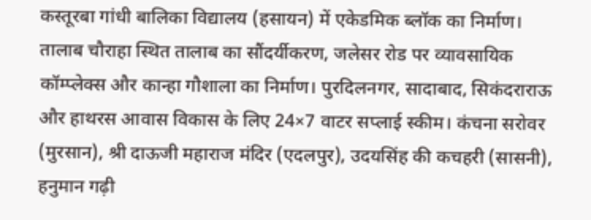कस्तूरबा गांधी बालिका विद्यालय (हसायन) में एकेडमिक ब्लॉक का निर्माण। तालाब चौराहा स्थित तालाब का सौंदर्यीकरण, जलेसर रोड पर व्यावसायिक कॉम्प्लेक्स और कान्हा गौशाला का निर्माण। पुरदिलनगर, सादाबाद, सिकंदराराऊ और हाथरस आवास विकास के लिए 24×7 वाटर सप्लाई स्कीम। कंचना सरोवर (मुरसान), श्री दाऊजी महाराज मंदिर (एदलपुर), उदयसिंह की कचहरी (सासनी), हनुमान गढ़ी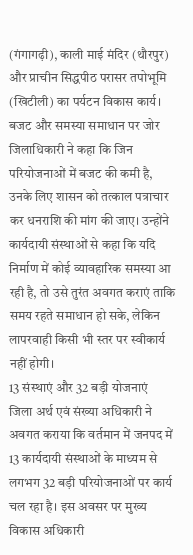(गंगागढ़ी), काली माई मंदिर (थौरपुर) और प्राचीन सिद्धपीठ परासर तपोभूमि (खिटीली) का पर्यटन विकास कार्य।
बजट और समस्या समाधान पर जोर
जिलाधिकारी ने कहा कि जिन परियोजनाओं में बजट की कमी है, उनके लिए शासन को तत्काल पत्राचार कर धनराशि की मांग की जाए। उन्होंने कार्यदायी संस्थाओं से कहा कि यदि निर्माण में कोई व्यावहारिक समस्या आ रही है, तो उसे तुरंत अवगत कराएं ताकि समय रहते समाधान हो सके, लेकिन लापरवाही किसी भी स्तर पर स्वीकार्य नहीं होगी।
13 संस्थाएं और 32 बड़ी योजनाएं
जिला अर्थ एवं संख्या अधिकारी ने अवगत कराया कि वर्तमान में जनपद में 13 कार्यदायी संस्थाओं के माध्यम से लगभग 32 बड़ी परियोजनाओं पर कार्य चल रहा है। इस अवसर पर मुख्य विकास अधिकारी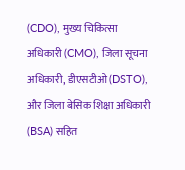(CDO), मुख्य चिकित्सा अधिकारी (CMO), जिला सूचना अधिकारी, डीएसटीओ (DSTO), और जिला बेसिक शिक्षा अधिकारी (BSA) सहित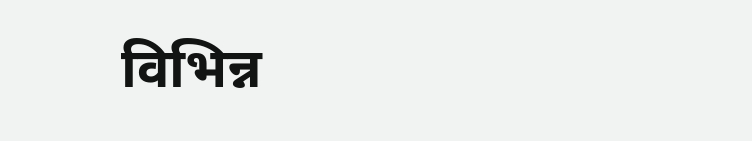विभिन्न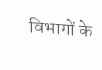विभागों के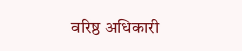वरिष्ठ अधिकारी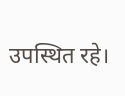उपस्थित रहे।